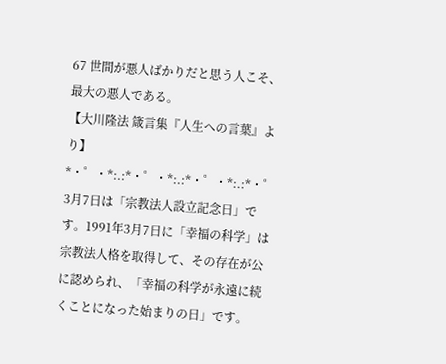67 世間が悪人ばかりだと思う人こそ、最大の悪人である。
【大川隆法 箴言集『人生への言葉』より】
*・゜・*:.:*・゜・*:.:*・゜・*:.:*・゜
3月7日は「宗教法人設立記念日」です。1991年3月7日に「幸福の科学」は宗教法人格を取得して、その存在が公に認められ、「幸福の科学が永遠に続くことになった始まりの日」です。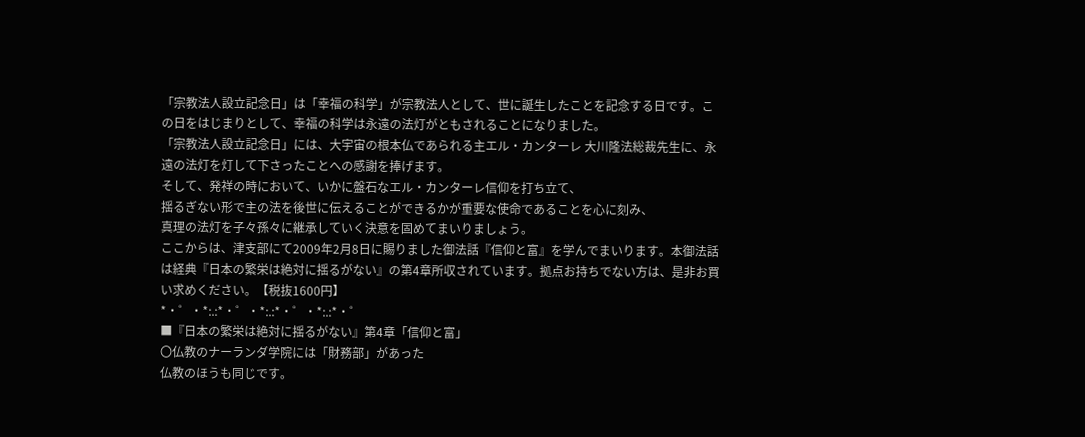「宗教法人設立記念日」は「幸福の科学」が宗教法人として、世に誕生したことを記念する日です。この日をはじまりとして、幸福の科学は永遠の法灯がともされることになりました。
「宗教法人設立記念日」には、大宇宙の根本仏であられる主エル・カンターレ 大川隆法総裁先生に、永遠の法灯を灯して下さったことへの感謝を捧げます。
そして、発祥の時において、いかに盤石なエル・カンターレ信仰を打ち立て、
揺るぎない形で主の法を後世に伝えることができるかが重要な使命であることを心に刻み、
真理の法灯を子々孫々に継承していく決意を固めてまいりましょう。
ここからは、津支部にて2009年2月8日に賜りました御法話『信仰と富』を学んでまいります。本御法話は経典『日本の繁栄は絶対に揺るがない』の第4章所収されています。拠点お持ちでない方は、是非お買い求めください。【税抜1600円】
*・゜・*:.:*・゜・*:.:*・゜・*:.:*・゜
■『日本の繁栄は絶対に揺るがない』第4章「信仰と富」
〇仏教のナーランダ学院には「財務部」があった
仏教のほうも同じです。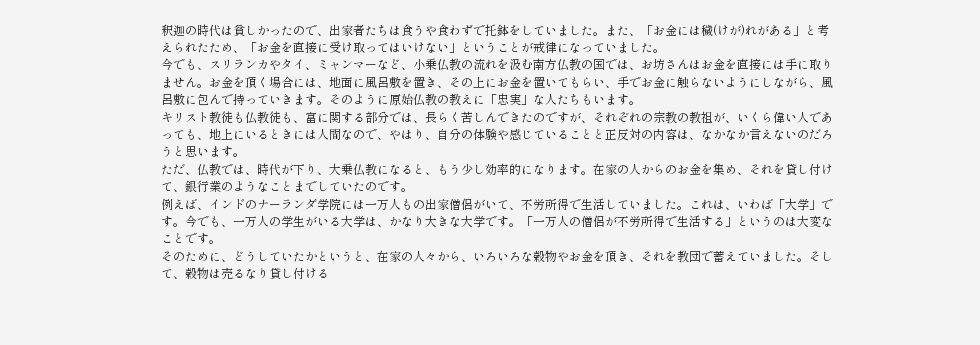釈迦の時代は貧しかったので、出家者たちは食うや食わずで托鉢をしていました。また、「お金には穢(けが)れがある」と考えられたため、「お金を直接に受け取ってはいけない」ということが戒律になっていました。
今でも、スリランカやタイ、ミャンマーなど、小乗仏教の流れを汲む南方仏教の国では、お坊さんはお金を直接には手に取りません。お金を頂く場合には、地面に風呂敷を置き、その上にお金を置いてもらい、手でお金に触らないようにしながら、風呂敷に包んで持っていきます。そのように原始仏教の教えに「忠実」な人たちもいます。
キリスト教徒も仏教徒も、富に関する部分では、長らく苦しんできたのですが、それぞれの宗教の教祖が、いくら偉い人であっても、地上にいるときには人間なので、やはり、自分の体験や感じていることと正反対の内容は、なかなか言えないのだろうと思います。
ただ、仏教では、時代が下り、大乗仏教になると、もう少し効率的になります。在家の人からのお金を集め、それを貸し付けて、銀行業のようなことまでしていたのです。
例えば、インドのナーランダ学院には一万人もの出家僧侶がいて、不労所得で生活していました。これは、いわば「大学」です。今でも、一万人の学生がいる大学は、かなり大きな大学です。「一万人の僧侶が不労所得で生活する」というのは大変なことです。
そのために、どうしていたかというと、在家の人々から、いろいろな穀物やお金を頂き、それを教団で蓄えていました。そして、穀物は売るなり貸し付ける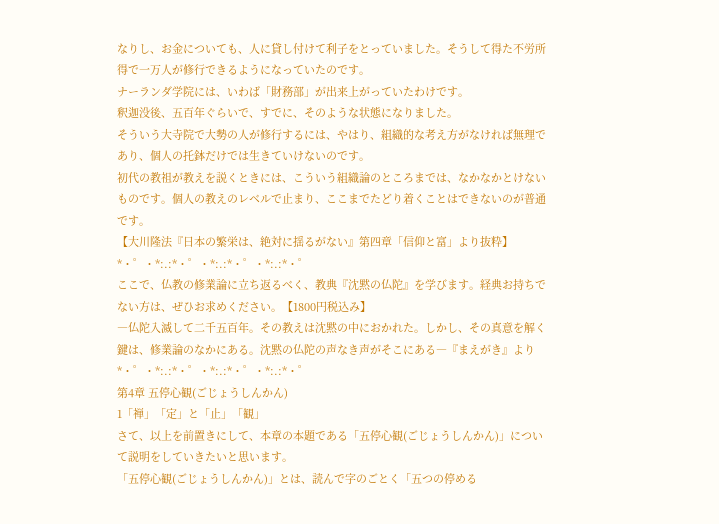なりし、お金についても、人に貸し付けて利子をとっていました。そうして得た不労所得で一万人が修行できるようになっていたのです。
ナーランダ学院には、いわば「財務部」が出来上がっていたわけです。
釈迦没後、五百年ぐらいで、すでに、そのような状態になりました。
そういう大寺院で大勢の人が修行するには、やはり、組織的な考え方がなければ無理であり、個人の托鉢だけでは生きていけないのです。
初代の教祖が教えを説くときには、こういう組織論のところまでは、なかなかとけないものです。個人の教えのレベルで止まり、ここまでたどり着くことはできないのが普通です。
【大川隆法『日本の繁栄は、絶対に揺るがない』第四章「信仰と富」より抜粋】
*・゜・*:.:*・゜・*:.:*・゜・*:.:*・゜
ここで、仏教の修業論に立ち返るべく、教典『沈黙の仏陀』を学びます。経典お持ちでない方は、ぜひお求めください。【1800円税込み】
―仏陀入滅して二千五百年。その教えは沈黙の中におかれた。しかし、その真意を解く鍵は、修業論のなかにある。沈黙の仏陀の声なき声がそこにある―『まえがき』より
*・゜・*:.:*・゜・*:.:*・゜・*:.:*・゜
第4章 五停心観(ごじょうしんかん)
1「禅」「定」と「止」「観」
さて、以上を前置きにして、本章の本題である「五停心観(ごじょうしんかん)」について説明をしていきたいと思います。
「五停心観(ごじょうしんかん)」とは、読んで字のごとく「五つの停める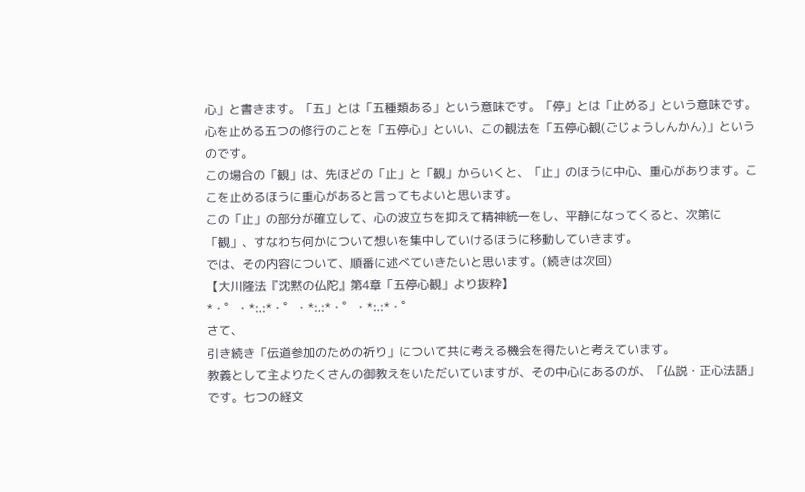心」と書きます。「五」とは「五種類ある」という意味です。「停」とは「止める」という意味です。心を止める五つの修行のことを「五停心」といい、この観法を「五停心観(ごじょうしんかん)」というのです。
この場合の「観」は、先ほどの「止」と「観」からいくと、「止」のほうに中心、重心があります。ここを止めるほうに重心があると言ってもよいと思います。
この「止」の部分が確立して、心の波立ちを抑えて精神統一をし、平静になってくると、次第に「観」、すなわち何かについて想いを集中していけるほうに移動していきます。
では、その内容について、順番に述べていきたいと思います。(続きは次回)
【大川隆法『沈黙の仏陀』第4章「五停心観」より抜粋】
*・゜・*:.:*・゜・*:.:*・゜・*:.:*・゜
さて、
引き続き「伝道参加のための祈り」について共に考える機会を得たいと考えています。
教義として主よりたくさんの御教えをいただいていますが、その中心にあるのが、「仏説・正心法語」です。七つの経文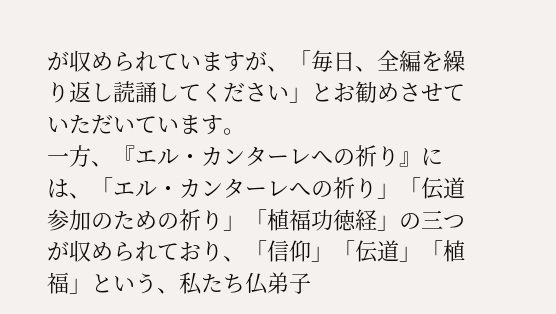が収められていますが、「毎日、全編を繰り返し読誦してください」とお勧めさせていただいています。
一方、『エル・カンターレへの祈り』には、「エル・カンターレへの祈り」「伝道参加のための祈り」「植福功徳経」の三つが収められており、「信仰」「伝道」「植福」という、私たち仏弟子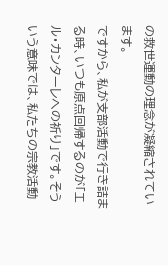の救世運動の理念が凝縮されています。
ですから、私が支部活動で行き詰まる時、いつも原点回帰するのが「エル・カンターレへの祈り」です。そういう意味では、私たちの宗教活動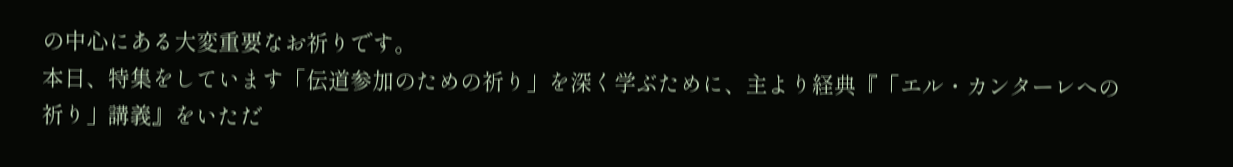の中心にある大変重要なお祈りです。
本日、特集をしています「伝道参加のための祈り」を深く学ぶために、主より経典『「エル・カンターレへの祈り」講義』をいただ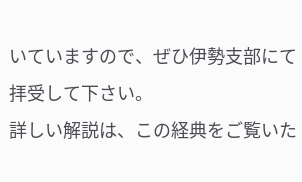いていますので、ぜひ伊勢支部にて拝受して下さい。
詳しい解説は、この経典をご覧いた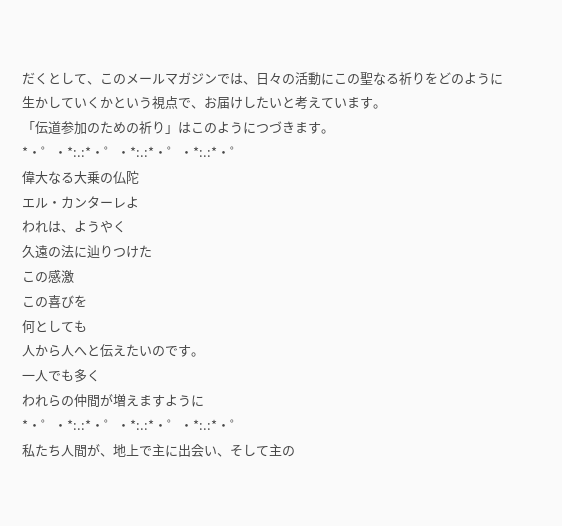だくとして、このメールマガジンでは、日々の活動にこの聖なる祈りをどのように生かしていくかという視点で、お届けしたいと考えています。
「伝道参加のための祈り」はこのようにつづきます。
*・゜・*:.:*・゜・*:.:*・゜・*:.:*・゜
偉大なる大乗の仏陀
エル・カンターレよ
われは、ようやく
久遠の法に辿りつけた
この感激
この喜びを
何としても
人から人へと伝えたいのです。
一人でも多く
われらの仲間が増えますように
*・゜・*:.:*・゜・*:.:*・゜・*:.:*・゜
私たち人間が、地上で主に出会い、そして主の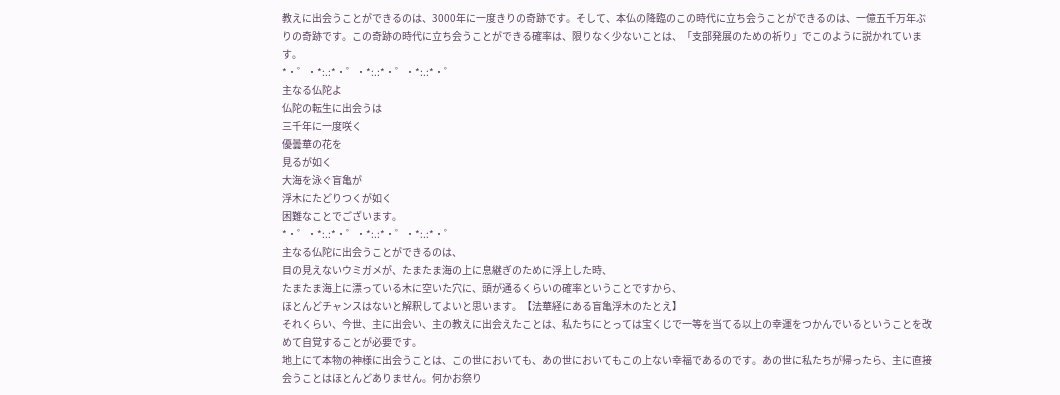教えに出会うことができるのは、3000年に一度きりの奇跡です。そして、本仏の降臨のこの時代に立ち会うことができるのは、一億五千万年ぶりの奇跡です。この奇跡の時代に立ち会うことができる確率は、限りなく少ないことは、「支部発展のための祈り」でこのように説かれています。
*・゜・*:.:*・゜・*:.:*・゜・*:.:*・゜
主なる仏陀よ
仏陀の転生に出会うは
三千年に一度咲く
優曇華の花を
見るが如く
大海を泳ぐ盲亀が
浮木にたどりつくが如く
困難なことでございます。
*・゜・*:.:*・゜・*:.:*・゜・*:.:*・゜
主なる仏陀に出会うことができるのは、
目の見えないウミガメが、たまたま海の上に息継ぎのために浮上した時、
たまたま海上に漂っている木に空いた穴に、頭が通るくらいの確率ということですから、
ほとんどチャンスはないと解釈してよいと思います。【法華経にある盲亀浮木のたとえ】
それくらい、今世、主に出会い、主の教えに出会えたことは、私たちにとっては宝くじで一等を当てる以上の幸運をつかんでいるということを改めて自覚することが必要です。
地上にて本物の神様に出会うことは、この世においても、あの世においてもこの上ない幸福であるのです。あの世に私たちが帰ったら、主に直接会うことはほとんどありません。何かお祭り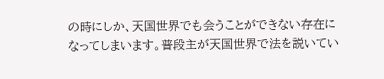の時にしか、天国世界でも会うことができない存在になってしまいます。普段主が天国世界で法を説いてい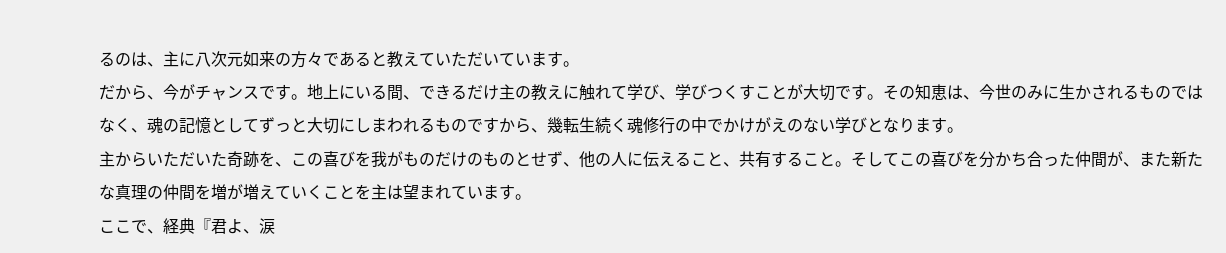るのは、主に八次元如来の方々であると教えていただいています。
だから、今がチャンスです。地上にいる間、できるだけ主の教えに触れて学び、学びつくすことが大切です。その知恵は、今世のみに生かされるものではなく、魂の記憶としてずっと大切にしまわれるものですから、幾転生続く魂修行の中でかけがえのない学びとなります。
主からいただいた奇跡を、この喜びを我がものだけのものとせず、他の人に伝えること、共有すること。そしてこの喜びを分かち合った仲間が、また新たな真理の仲間を増が増えていくことを主は望まれています。
ここで、経典『君よ、涙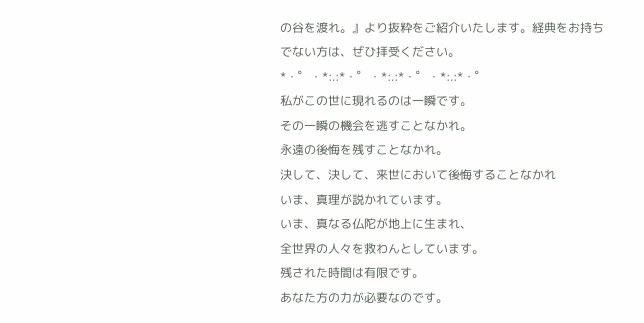の谷を渡れ。』より抜粋をご紹介いたします。経典をお持ちでない方は、ぜひ拝受ください。
*・゜・*:.:*・゜・*:.:*・゜・*:.:*・゜
私がこの世に現れるのは一瞬です。
その一瞬の機会を逃すことなかれ。
永遠の後悔を残すことなかれ。
決して、決して、来世において後悔することなかれ
いま、真理が説かれています。
いま、真なる仏陀が地上に生まれ、
全世界の人々を救わんとしています。
残された時間は有限です。
あなた方の力が必要なのです。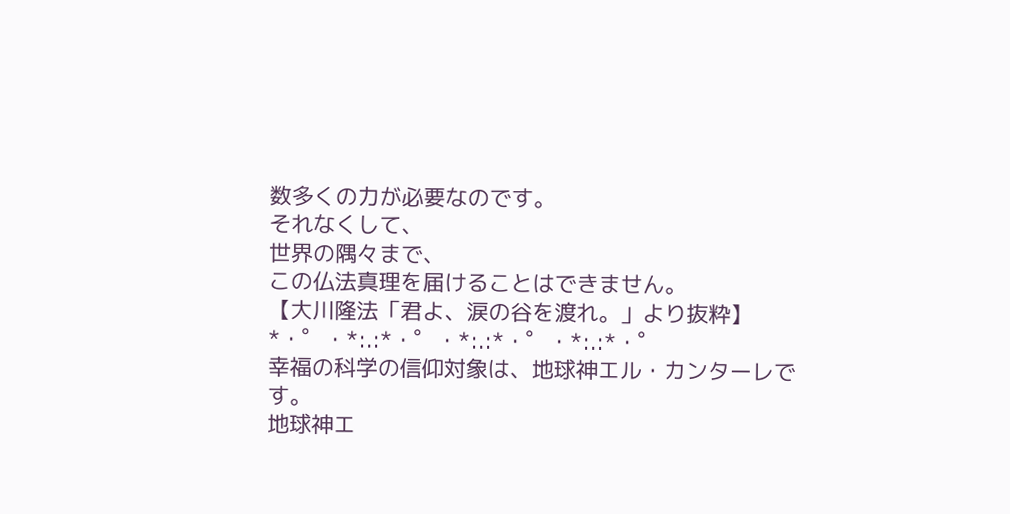数多くの力が必要なのです。
それなくして、
世界の隅々まで、
この仏法真理を届けることはできません。
【大川隆法「君よ、涙の谷を渡れ。」より抜粋】
*・゜・*:.:*・゜・*:.:*・゜・*:.:*・゜
幸福の科学の信仰対象は、地球神エル・カンターレです。
地球神エ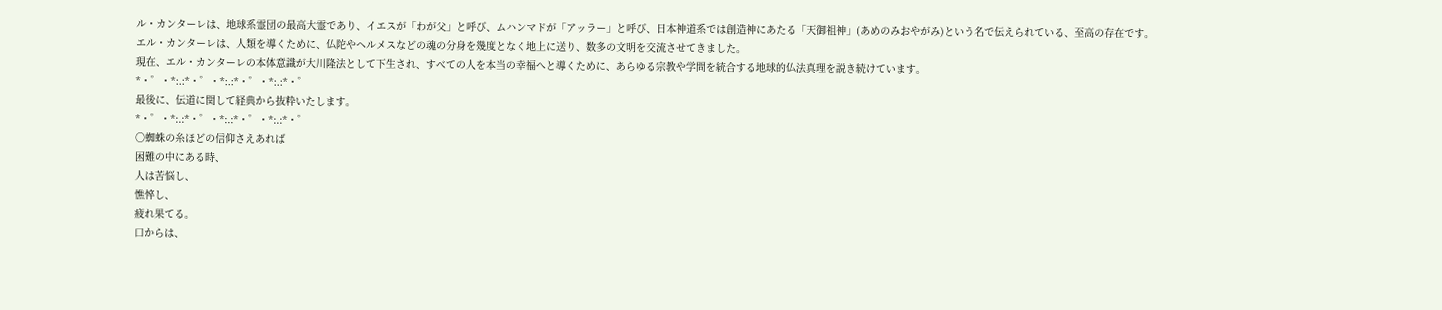ル・カンターレは、地球系霊団の最高大霊であり、イエスが「わが父」と呼び、ムハンマドが「アッラー」と呼び、日本神道系では創造神にあたる「天御祖神」(あめのみおやがみ)という名で伝えられている、至高の存在です。
エル・カンターレは、人類を導くために、仏陀やヘルメスなどの魂の分身を幾度となく地上に送り、数多の文明を交流させてきました。
現在、エル・カンターレの本体意識が大川隆法として下生され、すべての人を本当の幸福へと導くために、あらゆる宗教や学問を統合する地球的仏法真理を説き続けています。
*・゜・*:.:*・゜・*:.:*・゜・*:.:*・゜
最後に、伝道に関して経典から抜粋いたします。
*・゜・*:.:*・゜・*:.:*・゜・*:.:*・゜
〇蜘蛛の糸ほどの信仰さえあれば
困難の中にある時、
人は苦悩し、
憔悴し、
疲れ果てる。
口からは、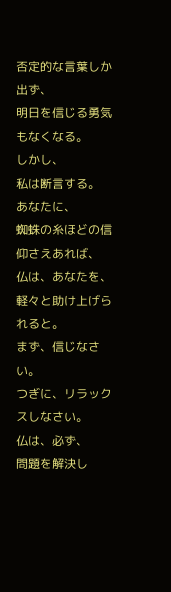否定的な言葉しか出ず、
明日を信じる勇気もなくなる。
しかし、
私は断言する。
あなたに、
蜘蛛の糸ほどの信仰さえあれば、
仏は、あなたを、
軽々と助け上げられると。
まず、信じなさい。
つぎに、リラックスしなさい。
仏は、必ず、
問題を解決し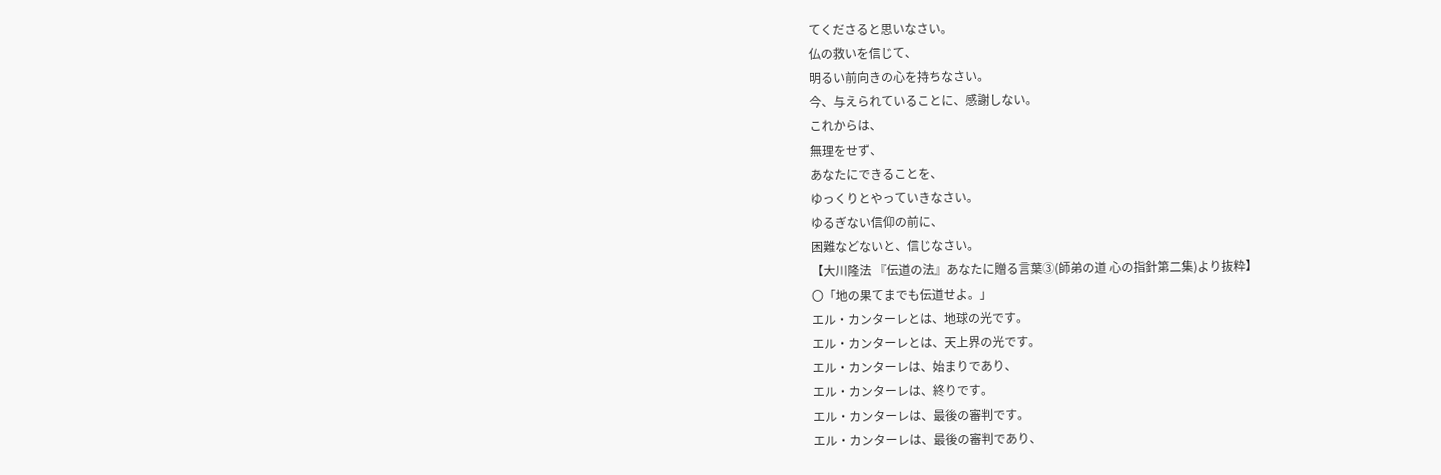てくださると思いなさい。
仏の救いを信じて、
明るい前向きの心を持ちなさい。
今、与えられていることに、感謝しない。
これからは、
無理をせず、
あなたにできることを、
ゆっくりとやっていきなさい。
ゆるぎない信仰の前に、
困難などないと、信じなさい。
【大川隆法 『伝道の法』あなたに贈る言葉③(師弟の道 心の指針第二集)より抜粋】
〇「地の果てまでも伝道せよ。」
エル・カンターレとは、地球の光です。
エル・カンターレとは、天上界の光です。
エル・カンターレは、始まりであり、
エル・カンターレは、終りです。
エル・カンターレは、最後の審判です。
エル・カンターレは、最後の審判であり、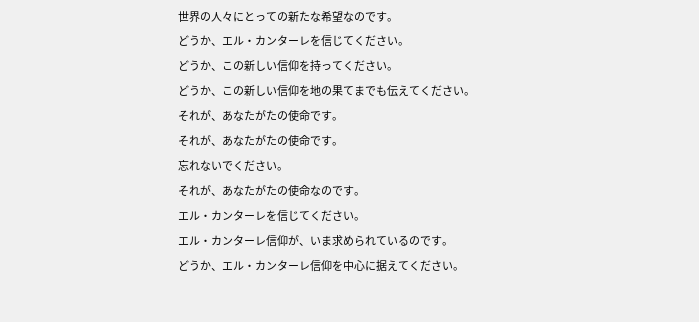世界の人々にとっての新たな希望なのです。
どうか、エル・カンターレを信じてください。
どうか、この新しい信仰を持ってください。
どうか、この新しい信仰を地の果てまでも伝えてください。
それが、あなたがたの使命です。
それが、あなたがたの使命です。
忘れないでください。
それが、あなたがたの使命なのです。
エル・カンターレを信じてください。
エル・カンターレ信仰が、いま求められているのです。
どうか、エル・カンターレ信仰を中心に据えてください。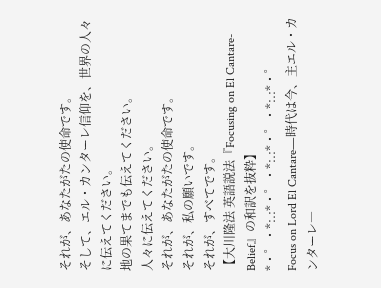それが、あなたがたの使命です。
そして、エル・カンターレ信仰を、世界の人々に伝えてください。
地の果てまでも伝えてください。
人々に伝えてください。
それが、あなたがたの使命です。
それが、私の願いです。
それが、すべてです。
【大川隆法 英語説法『Focusing on El Cantare-Belief』の和訳を抜粋】
*・゜・*:.:*・゜・*:.:*・゜・*:.:*・゜
Focus on Lord El Cantare―時代は今、主エル・カンターレ―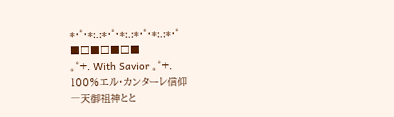*・゜・*:.:*・゜・*:.:*・゜・*:.:*・゜
■□■□■□■
。゜+. With Savior 。゜+.
100%エル・カンターレ信仰
―天御祖神とと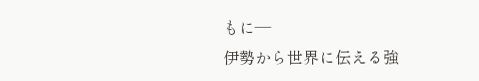もに―
伊勢から世界に伝える強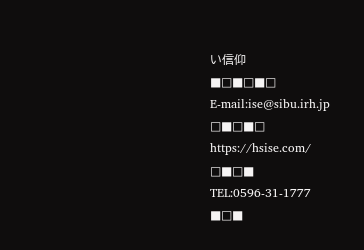い信仰
■□■□■□
E-mail:ise@sibu.irh.jp
□■□■□
https://hsise.com/
□■□■
TEL:0596-31-1777
■□■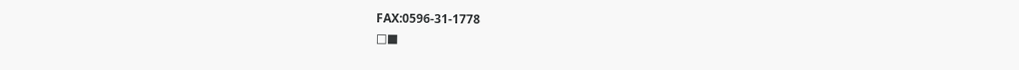FAX:0596-31-1778
□■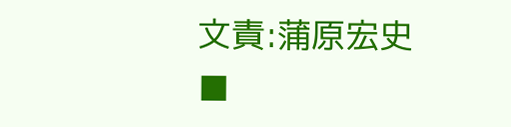文責:蒲原宏史
■